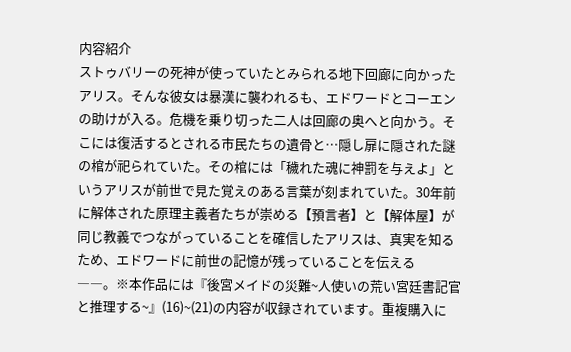内容紹介
ストゥバリーの死神が使っていたとみられる地下回廊に向かったアリス。そんな彼女は暴漢に襲われるも、エドワードとコーエンの助けが入る。危機を乗り切った二人は回廊の奥へと向かう。そこには復活するとされる市民たちの遺骨と…隠し扉に隠された謎の棺が祀られていた。その棺には「穢れた魂に神罰を与えよ」というアリスが前世で見た覚えのある言葉が刻まれていた。30年前に解体された原理主義者たちが崇める【預言者】と【解体屋】が同じ教義でつながっていることを確信したアリスは、真実を知るため、エドワードに前世の記憶が残っていることを伝える――。※本作品には『後宮メイドの災難~人使いの荒い宮廷書記官と推理する~』(16)~(21)の内容が収録されています。重複購入に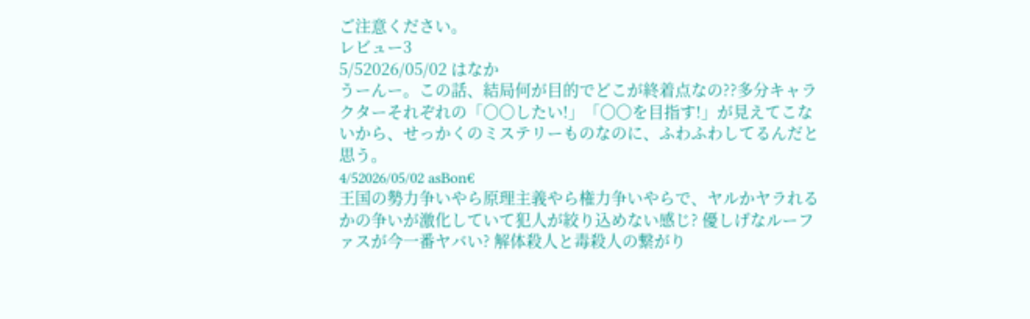ご注意ください。
レビュー3
5/52026/05/02 はなか
うーんー。この話、結局何が目的でどこが終着点なの??多分キャラクターそれぞれの「〇〇したい!」「〇〇を目指す!」が見えてこないから、せっかくのミステリーものなのに、ふわふわしてるんだと思う。
4/52026/05/02 asBon€
王国の勢力争いやら原理主義やら権力争いやらで、ヤルかヤラれるかの争いが激化していて犯人が絞り込めない感じ? 優しげなルーファスが今一番ヤバい? 解体殺人と毒殺人の繋がり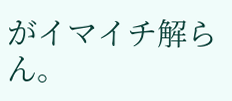がイマイチ解らん。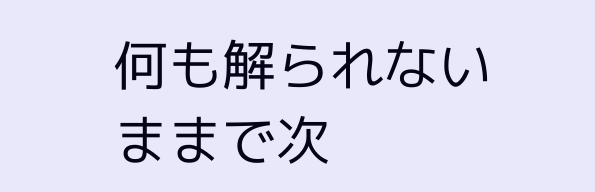何も解られないままで次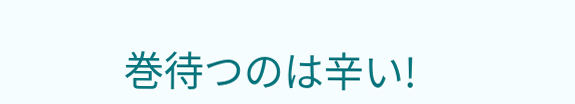巻待つのは辛い!